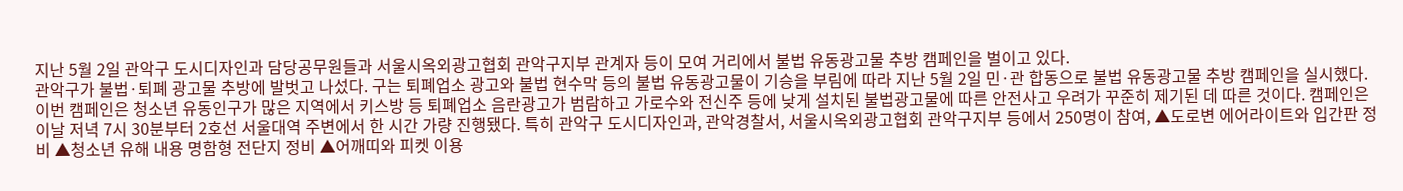지난 5월 2일 관악구 도시디자인과 담당공무원들과 서울시옥외광고협회 관악구지부 관계자 등이 모여 거리에서 불법 유동광고물 추방 캠페인을 벌이고 있다.
관악구가 불법·퇴폐 광고물 추방에 발벗고 나섰다. 구는 퇴폐업소 광고와 불법 현수막 등의 불법 유동광고물이 기승을 부림에 따라 지난 5월 2일 민·관 합동으로 불법 유동광고물 추방 캠페인을 실시했다. 이번 캠페인은 청소년 유동인구가 많은 지역에서 키스방 등 퇴폐업소 음란광고가 범람하고 가로수와 전신주 등에 낮게 설치된 불법광고물에 따른 안전사고 우려가 꾸준히 제기된 데 따른 것이다. 캠페인은 이날 저녁 7시 30분부터 2호선 서울대역 주변에서 한 시간 가량 진행됐다. 특히 관악구 도시디자인과, 관악경찰서, 서울시옥외광고협회 관악구지부 등에서 250명이 참여, ▲도로변 에어라이트와 입간판 정비 ▲청소년 유해 내용 명함형 전단지 정비 ▲어깨띠와 피켓 이용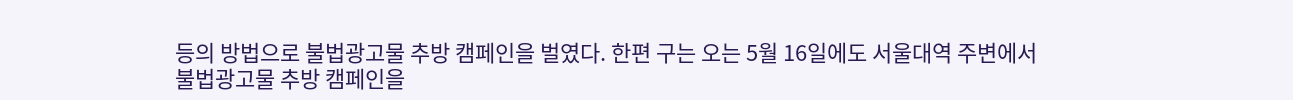등의 방법으로 불법광고물 추방 캠페인을 벌였다. 한편 구는 오는 5월 16일에도 서울대역 주변에서 불법광고물 추방 캠페인을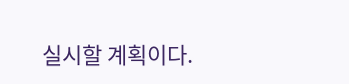실시할 계획이다.